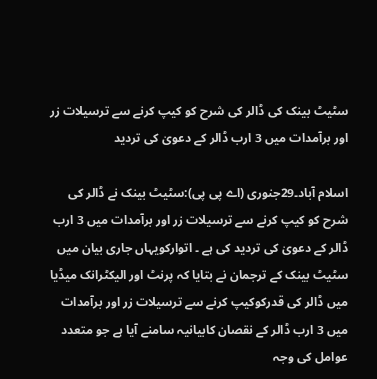سٹیٹ بینک کی ڈالر کی شرح کو کیپ کرنے سے ترسیلات زر اور برآمدات میں 3 ارب ڈالر کے دعویٰ کی تردید

اسلام آباد۔29جنوری (اے پی پی):سٹیٹ بینک نے ڈالر کی شرح کو کیپ کرنے سے ترسیلات زر اور برآمدات میں 3 ارب ڈالر کے دعویٰ کی تردید کی ہے ۔ اتوارکویہاں جاری بیان میں سٹیٹ بینک کے ترجمان نے بتایا کہ پرنٹ اور الیکٹرانک میڈیا میں ڈالر کی قدرکوکیپ کرنے سے ترسیلات زر اور برآمدات میں 3 ارب ڈالر کے نقصان کابیانیہ سامنے آیا ہے جو متعدد عوامل کی وجہ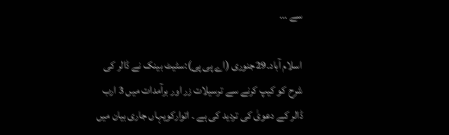سے …

اسلام آباد۔29جنوری (اے پی پی):سٹیٹ بینک نے ڈالر کی شرح کو کیپ کرنے سے ترسیلات زر اور برآمدات میں 3 ارب ڈالر کے دعویٰ کی تردید کی ہے ۔ اتوارکویہاں جاری بیان میں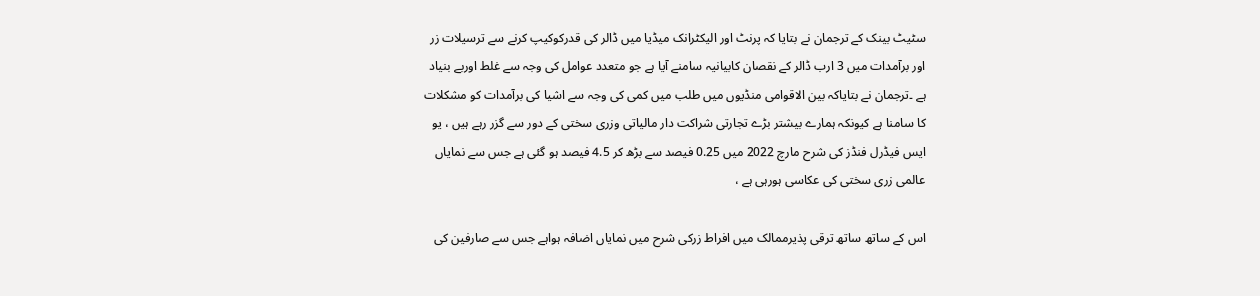سٹیٹ بینک کے ترجمان نے بتایا کہ پرنٹ اور الیکٹرانک میڈیا میں ڈالر کی قدرکوکیپ کرنے سے ترسیلات زر اور برآمدات میں 3 ارب ڈالر کے نقصان کابیانیہ سامنے آیا ہے جو متعدد عوامل کی وجہ سے غلط اوربے بنیاد ہے ۔ترجمان نے بتایاکہ بین الاقوامی منڈیوں میں طلب میں کمی کی وجہ سے اشیا کی برآمدات کو مشکلات کا سامنا ہے کیونکہ ہمارے بیشتر بڑے تجارتی شراکت دار مالیاتی وزری سختی کے دور سے گزر رہے ہیں ، یو ایس فیڈرل فنڈز کی شرح مارچ 2022 میں 0.25 فیصد سے بڑھ کر 4.5 فیصد ہو گئی ہے جس سے نمایاں عالمی زری سختی کی عکاسی ہورہی ہے ،

اس کے ساتھ ساتھ ترقی پذیرممالک میں افراط زرکی شرح میں نمایاں اضافہ ہواہے جس سے صارفین کی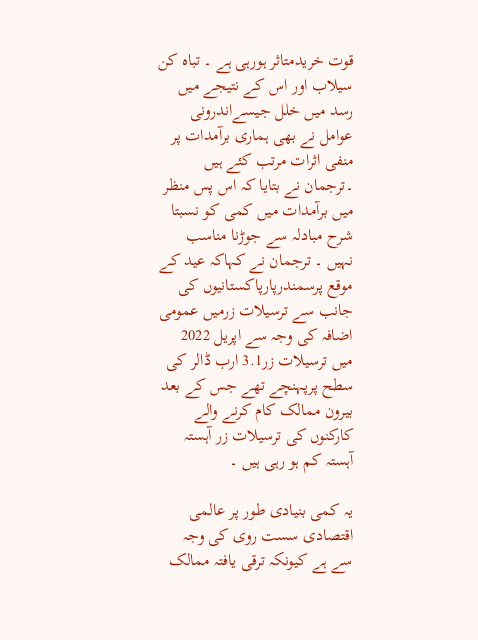قوت خریدمتاثر ہورہی ہے ۔ تباہ کن سیلاب اور اس کے نتیجے میں رسد میں خلل جیسےاندرونی عوامل نے بھی ہماری برآمدات پر منفی اثرات مرتب کئے ہیں ۔ترجمان نے بتایا کہ اس پس منظر میں برآمدات میں کمی کو نسبتا شرح مبادلہ سے جوڑنا مناسب نہیں ۔ ترجمان نے کہاکہ عید کے موقع پرسمندرپارپاکستانیوں کی جانب سے ترسیلات زرمیں عمومی اضافہ کی وجہ سے اپریل 2022 میں ترسیلات زر3.1 ارب ڈالر کی سطح پرپہنچے تھے جس کے بعد بیرون ممالک کام کرنے والے کارکنوں کی ترسیلات زر آہستہ آہستہ کم ہو رہی ہیں ۔

یہ کمی بنیادی طور پر عالمی اقتصادی سست روی کی وجہ سے ہے کیونکہ ترقی یافتہ ممالک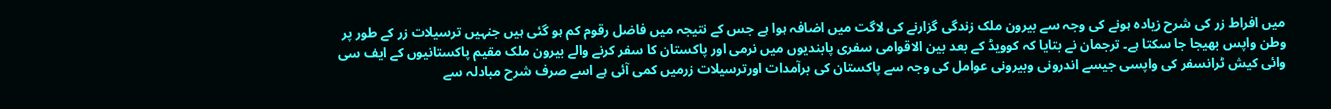میں افراط زر کی شرح زیادہ ہونے کی وجہ سے بیرون ملک زندگی گزارنے کی لاگت میں اضافہ ہوا ہے جس کے نتیجہ میں فاضل رقوم کم ہو گئی ہیں جنہیں ترسیلات زر کے طور پر وطن واپس بھیجا جا سکتا ہے۔ ترجمان نے بتایا کہ کوویڈ کے بعد بین الاقوامی سفری پابندیوں میں نرمی اور پاکستان کا سفر کرنے والے بیرون ملک مقیم پاکستانیوں کے ایف سی وائی کیش ٹرانسفر کی واپسی جیسے اندرونی وبیرونی عوامل کی وجہ سے پاکستان کی برآمدات اورترسیلات زرمیں کمی آئی ہے اسے صرف شرح مبادلہ سے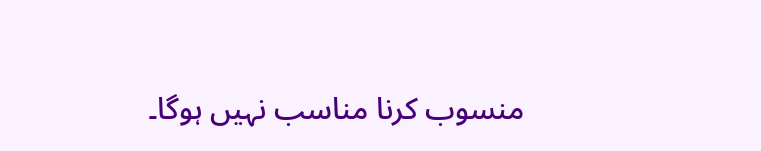منسوب کرنا مناسب نہیں ہوگا۔